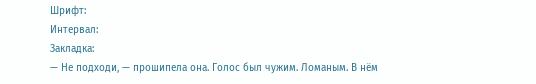Шрифт:
Интервал:
Закладка:
— Не подходи, — прошипела она. Голос был чужим. Ломаным. В нём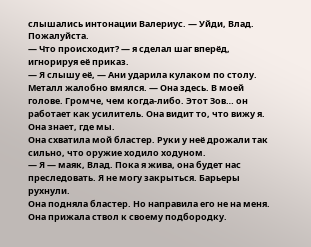слышались интонации Валериус. — Уйди, Влад. Пожалуйста.
— Что происходит? — я сделал шаг вперёд, игнорируя её приказ.
— Я слышу её, — Ани ударила кулаком по столу. Металл жалобно вмялся. — Она здесь. В моей голове. Громче, чем когда-либо. Этот Зов… он работает как усилитель. Она видит то, что вижу я. Она знает, где мы.
Она схватила мой бластер. Руки у неё дрожали так сильно, что оружие ходило ходуном.
— Я — маяк, Влад. Пока я жива, она будет нас преследовать. Я не могу закрыться. Барьеры рухнули.
Она подняла бластер. Но направила его не на меня. Она прижала ствол к своему подбородку.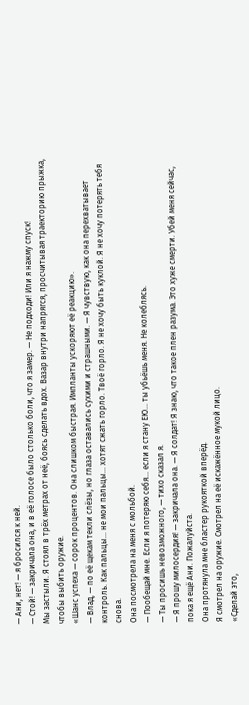— Ани, нет! — я бросился к ней.
— Стой! — закричала она, и в её голосе было столько боли, что я замер. — Не подходи! Или я нажму спуск!
Мы застыли. Я стоял в трёх метрах от неё, боясь сделать вдох. Вазар внутри напрягся, просчитывая траекторию прыжка, чтобы выбить оружие.
«Шанс успеха — сорок процентов. Она слишком быстрая. Импланты ускоряют её реакцию».
— Влад, — по её щекам текли слёзы, но глаза оставались сухими и страшными. — Я чувствую, как она перехватывает контроль. Как пальцы… не мои пальцы… хотят сжать горло. Твоё горло. Я не хочу быть куклой. Я не хочу потерять тебя снова.
Она посмотрела на меня с мольбой.
— Пообещай мне. Если я потеряю себя… если я стану ЕЮ… ты убьёшь меня. Не колеблясь.
— Ты просишь невозможного, — тихо сказал я.
— Я прошу милосердия! — закричала она. — Я солдат! Я знаю, что такое плен разума. Это хуже смерти. Убей меня сейчас, пока я ещё Ани. Пожалуйста.
Она протянула мне бластер рукояткой вперёд.
Я смотрел на оружие. Смотрел на её искажённое мукой лицо.
«Сделай это,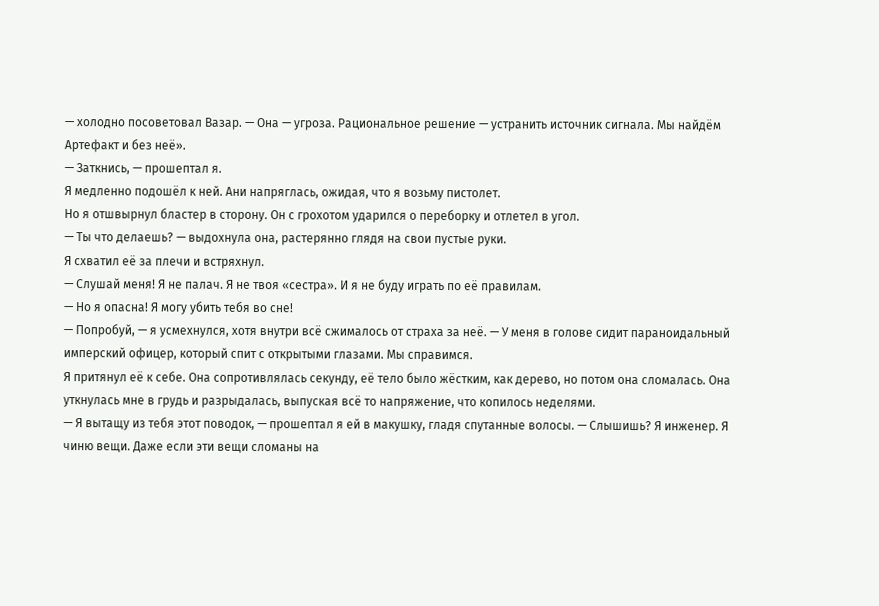— холодно посоветовал Вазар. — Она — угроза. Рациональное решение — устранить источник сигнала. Мы найдём Артефакт и без неё».
— Заткнись, — прошептал я.
Я медленно подошёл к ней. Ани напряглась, ожидая, что я возьму пистолет.
Но я отшвырнул бластер в сторону. Он с грохотом ударился о переборку и отлетел в угол.
— Ты что делаешь? — выдохнула она, растерянно глядя на свои пустые руки.
Я схватил её за плечи и встряхнул.
— Слушай меня! Я не палач. Я не твоя «сестра». И я не буду играть по её правилам.
— Но я опасна! Я могу убить тебя во сне!
— Попробуй, — я усмехнулся, хотя внутри всё сжималось от страха за неё. — У меня в голове сидит параноидальный имперский офицер, который спит с открытыми глазами. Мы справимся.
Я притянул её к себе. Она сопротивлялась секунду, её тело было жёстким, как дерево, но потом она сломалась. Она уткнулась мне в грудь и разрыдалась, выпуская всё то напряжение, что копилось неделями.
— Я вытащу из тебя этот поводок, — прошептал я ей в макушку, гладя спутанные волосы. — Слышишь? Я инженер. Я чиню вещи. Даже если эти вещи сломаны на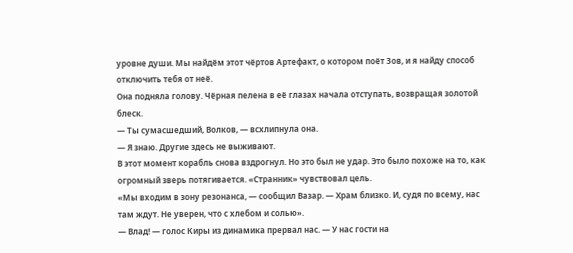уровне души. Мы найдём этот чёртов Артефакт, о котором поёт Зов, и я найду способ отключить тебя от неё.
Она подняла голову. Чёрная пелена в её глазах начала отступать, возвращая золотой блеск.
— Ты сумасшедший, Волков, — всхлипнула она.
— Я знаю. Другие здесь не выживают.
В этот момент корабль снова вздрогнул. Но это был не удар. Это было похоже на то, как огромный зверь потягивается. «Странник» чувствовал цель.
«Мы входим в зону резонанса, — сообщил Вазар. — Храм близко. И, судя по всему, нас там ждут. Не уверен, что с хлебом и солью».
— Влад! — голос Киры из динамика прервал нас. — У нас гости на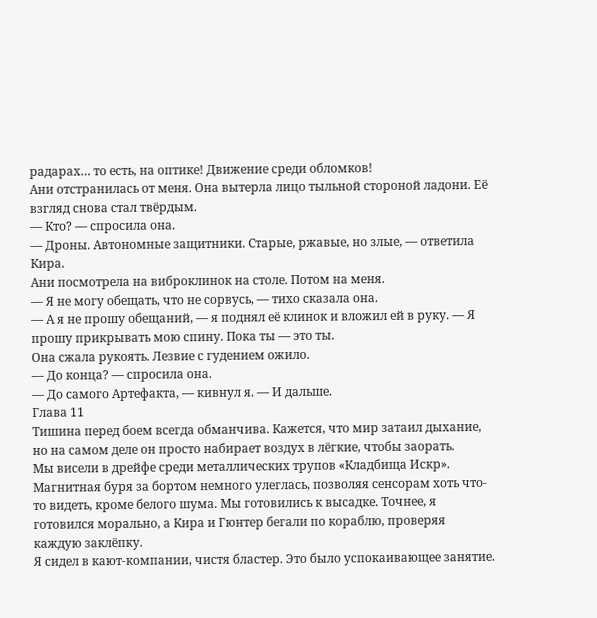радарах… то есть, на оптике! Движение среди обломков!
Ани отстранилась от меня. Она вытерла лицо тыльной стороной ладони. Её взгляд снова стал твёрдым.
— Кто? — спросила она.
— Дроны. Автономные защитники. Старые, ржавые, но злые, — ответила Кира.
Ани посмотрела на виброклинок на столе. Потом на меня.
— Я не могу обещать, что не сорвусь, — тихо сказала она.
— А я не прошу обещаний, — я поднял её клинок и вложил ей в руку. — Я прошу прикрывать мою спину. Пока ты — это ты.
Она сжала рукоять. Лезвие с гудением ожило.
— До конца? — спросила она.
— До самого Артефакта, — кивнул я. — И дальше.
Глава 11
Тишина перед боем всегда обманчива. Кажется, что мир затаил дыхание, но на самом деле он просто набирает воздух в лёгкие, чтобы заорать.
Мы висели в дрейфе среди металлических трупов «Кладбища Искр». Магнитная буря за бортом немного улеглась, позволяя сенсорам хоть что-то видеть, кроме белого шума. Мы готовились к высадке. Точнее, я готовился морально, а Кира и Гюнтер бегали по кораблю, проверяя каждую заклёпку.
Я сидел в кают-компании, чистя бластер. Это было успокаивающее занятие.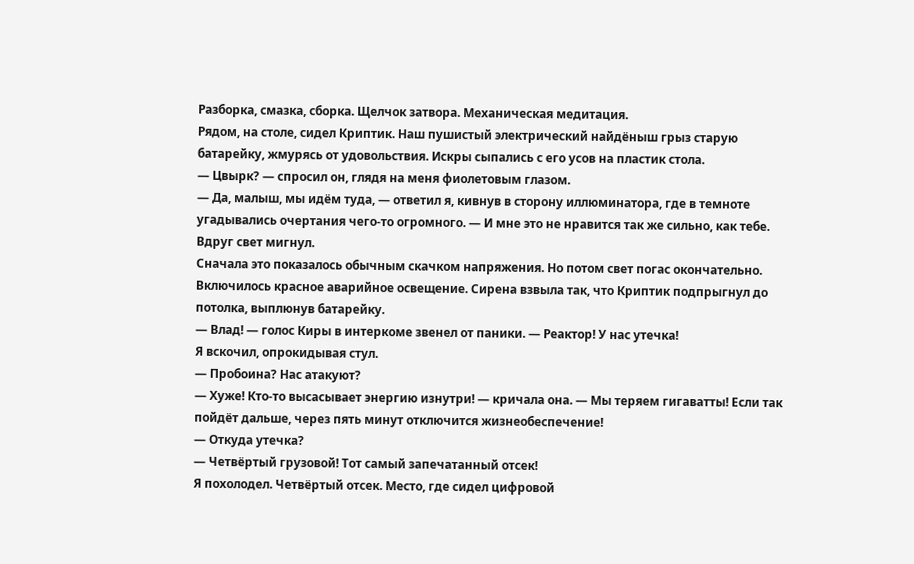Разборка, смазка, сборка. Щелчок затвора. Механическая медитация.
Рядом, на столе, сидел Криптик. Наш пушистый электрический найдёныш грыз старую батарейку, жмурясь от удовольствия. Искры сыпались с его усов на пластик стола.
— Цвырк? — спросил он, глядя на меня фиолетовым глазом.
— Да, малыш, мы идём туда, — ответил я, кивнув в сторону иллюминатора, где в темноте угадывались очертания чего-то огромного. — И мне это не нравится так же сильно, как тебе.
Вдруг свет мигнул.
Сначала это показалось обычным скачком напряжения. Но потом свет погас окончательно.
Включилось красное аварийное освещение. Сирена взвыла так, что Криптик подпрыгнул до потолка, выплюнув батарейку.
— Влад! — голос Киры в интеркоме звенел от паники. — Реактор! У нас утечка!
Я вскочил, опрокидывая стул.
— Пробоина? Нас атакуют?
— Хуже! Кто-то высасывает энергию изнутри! — кричала она. — Мы теряем гигаватты! Если так пойдёт дальше, через пять минут отключится жизнеобеспечение!
— Откуда утечка?
— Четвёртый грузовой! Тот самый запечатанный отсек!
Я похолодел. Четвёртый отсек. Место, где сидел цифровой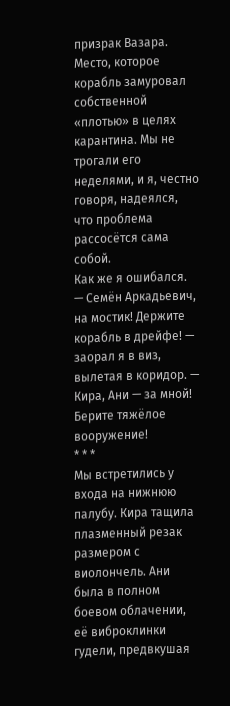призрак Вазара. Место, которое корабль замуровал собственной «плотью» в целях карантина. Мы не трогали его неделями, и я, честно говоря, надеялся, что проблема рассосётся сама собой.
Как же я ошибался.
— Семён Аркадьевич, на мостик! Держите корабль в дрейфе! — заорал я в виз, вылетая в коридор. — Кира, Ани — за мной! Берите тяжёлое вооружение!
* * *
Мы встретились у входа на нижнюю палубу. Кира тащила плазменный резак размером с виолончель. Ани была в полном боевом облачении, её виброклинки гудели, предвкушая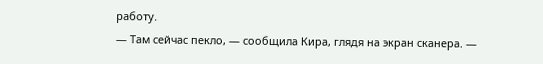работу.
— Там сейчас пекло, — сообщила Кира, глядя на экран сканера. —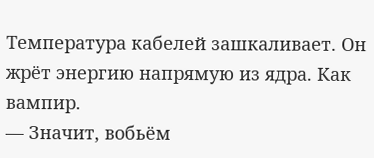Температура кабелей зашкаливает. Он жрёт энергию напрямую из ядра. Как вампир.
— Значит, вобьём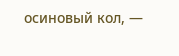осиновый кол, —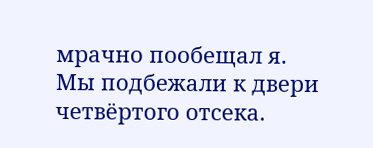мрачно пообещал я.
Мы подбежали к двери четвёртого отсека.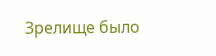Зрелище было